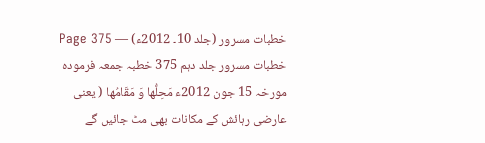خطبات مسرور (جلد 10۔ 2012ء) — Page 375
خطبات مسرور جلد دہم 375 خطبہ جمعہ فرمودہ مورخہ 15 جون 2012ء مَحِلُّها وَ مَقَامُها ( یعنی عارضی رہائش کے مکانات بھی مٹ جائیں گے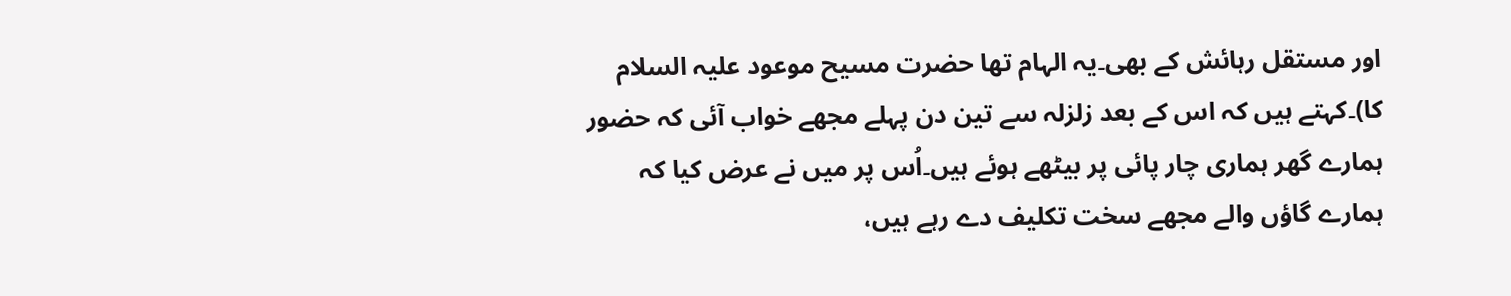اور مستقل رہائش کے بھی۔یہ الہام تھا حضرت مسیح موعود علیہ السلام کا)۔کہتے ہیں کہ اس کے بعد زلزلہ سے تین دن پہلے مجھے خواب آئی کہ حضور ہمارے گھر ہماری چار پائی پر بیٹھے ہوئے ہیں۔اُس پر میں نے عرض کیا کہ ہمارے گاؤں والے مجھے سخت تکلیف دے رہے ہیں،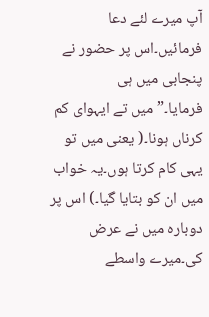آپ میرے لئے دعا فرمائیں۔اس پر حضور نے پنجابی میں ہی فرمایا۔”میں تے ایہوای کم کرناں ہونا۔( یعنی میں تو یہی کام کرتا ہوں۔یہ خواب میں ان کو بتایا گیا۔) اس پر دوبارہ میں نے عرض کی۔میرے واسطے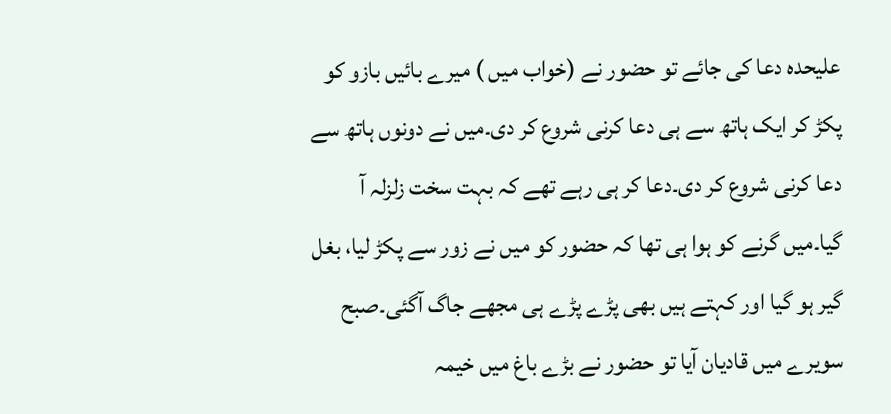علیحدہ دعا کی جائے تو حضور نے (خواب میں ) میرے بائیں بازو کو پکڑ کر ایک ہاتھ سے ہی دعا کرنی شروع کر دی۔میں نے دونوں ہاتھ سے دعا کرنی شروع کر دی۔دعا کر ہی رہے تھے کہ بہت سخت زلزلہ آ گیا۔میں گرنے کو ہوا ہی تھا کہ حضور کو میں نے زور سے پکڑ لیا، بغل گیر ہو گیا اور کہتے ہیں بھی پڑے پڑے ہی مجھے جاگ آگئی۔صبح سویرے میں قادیان آیا تو حضور نے بڑے باغ میں خیمہ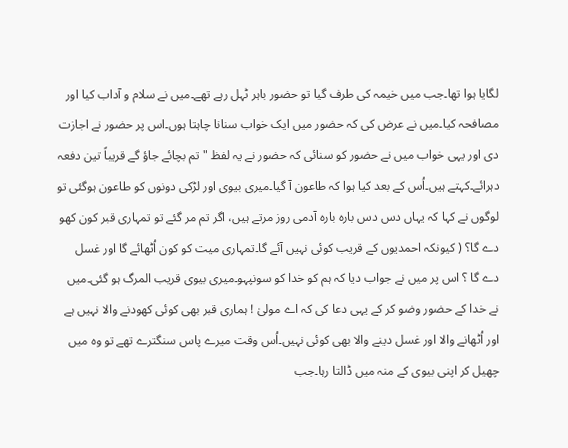لگایا ہوا تھا۔جب میں خیمہ کی طرف گیا تو حضور باہر ٹہل رہے تھے۔میں نے سلام و آداب کیا اور مصافحہ کیا۔میں نے عرض کی کہ حضور میں ایک خواب سنانا چاہتا ہوں۔اس پر حضور نے اجازت دی اور یہی خواب میں نے حضور کو سنائی کہ حضور نے یہ لفظ " تم بچائے جاؤ گے قریباً تین دفعہ دہرائے۔کہتے ہیں۔اُس کے بعد کیا ہوا کہ طاعون آ گیا۔میری بیوی اور لڑکی دونوں کو طاعون ہوگئی تو لوگوں نے کہا کہ یہاں دس دس بارہ بارہ آدمی روز مرتے ہیں، اگر تم مر گئے تو تمہاری قبر کون کھو دے گا؟ ( کیونکہ احمدیوں کے قریب کوئی نہیں آئے گا۔تمہاری میت کو کون اُٹھائے گا اور غسل دے گا ؟ اس پر میں نے جواب دیا کہ ہم کو خدا کو سونپہو۔میری بیوی قریب المرگ ہو گئی۔میں نے خدا کے حضور وضو کر کے یہی دعا کی کہ اے مولیٰ ! ہماری قبر بھی کوئی کھودنے والا نہیں ہے اور اُٹھانے والا اور غسل دینے والا بھی کوئی نہیں۔اُس وقت میرے پاس سنگترے تھے تو وہ میں چھیل کر اپنی بیوی کے منہ میں ڈالتا رہا۔جب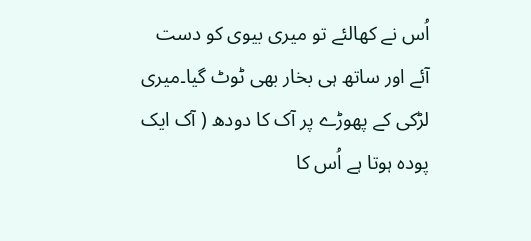اُس نے کھالئے تو میری بیوی کو دست آئے اور ساتھ ہی بخار بھی ٹوٹ گیا۔میری لڑکی کے پھوڑے پر آک کا دودھ ( آک ایک پودہ ہوتا ہے اُس کا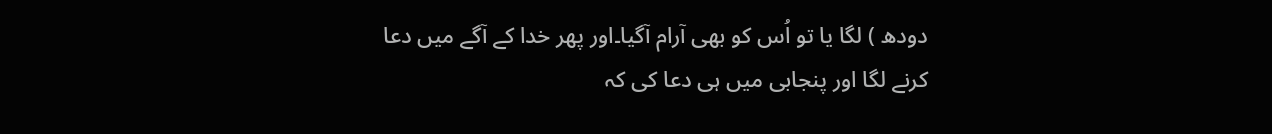دودھ ) لگا یا تو اُس کو بھی آرام آگیا۔اور پھر خدا کے آگے میں دعا کرنے لگا اور پنجابی میں ہی دعا کی کہ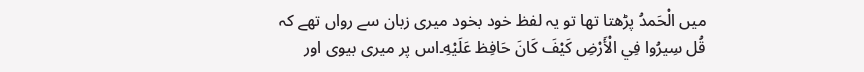میں الْحَمدُ پڑھتا تھا تو یہ لفظ خود بخود میری زبان سے رواں تھے کہ قُل سِيرُوا فِي الْأَرْضِ كَيْفَ كَانَ حَافِظ عَلَيْهِ۔اس پر میری بیوی اور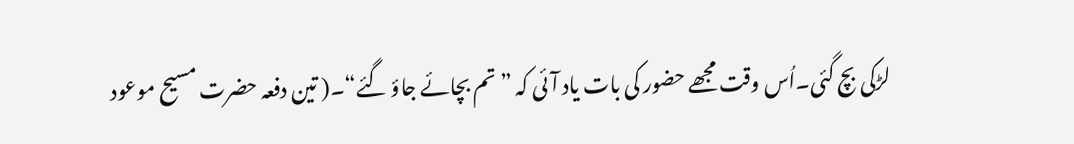لڑکی بچ گئی۔اُس وقت مجھے حضور کی بات یاد آئی کہ ” تم بچائے جاؤ گئے“۔( تین دفعہ حضرت مسیح موعود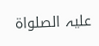علیہ الصلواۃ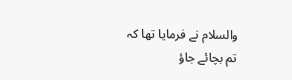والسلام نے فرمایا تھا کہ تم بچائے جاؤ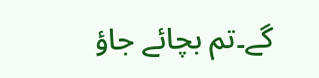گے۔تم بچائے جاؤ